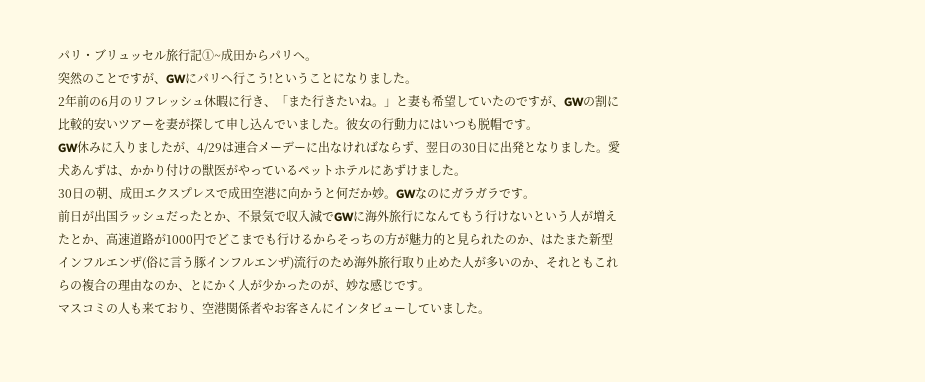パリ・ブリュッセル旅行記①~成田からパリへ。
突然のことですが、GWにパリへ行こう!ということになりました。
2年前の6月のリフレッシュ休暇に行き、「また行きたいね。」と妻も希望していたのですが、GWの割に比較的安いツアーを妻が探して申し込んでいました。彼女の行動力にはいつも脱帽です。
GW休みに入りましたが、4/29は連合メーデーに出なければならず、翌日の30日に出発となりました。愛犬あんずは、かかり付けの獣医がやっているペットホテルにあずけました。
30日の朝、成田エクスプレスで成田空港に向かうと何だか妙。GWなのにガラガラです。
前日が出国ラッシュだったとか、不景気で収入減でGWに海外旅行になんてもう行けないという人が増えたとか、高速道路が1000円でどこまでも行けるからそっちの方が魅力的と見られたのか、はたまた新型インフルエンザ(俗に言う豚インフルエンザ)流行のため海外旅行取り止めた人が多いのか、それともこれらの複合の理由なのか、とにかく人が少かったのが、妙な感じです。
マスコミの人も来ており、空港関係者やお客さんにインタビューしていました。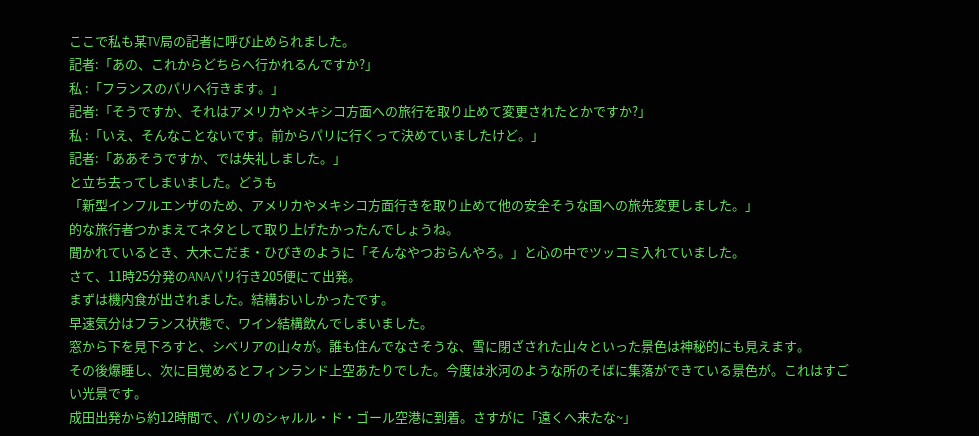ここで私も某TV局の記者に呼び止められました。
記者:「あの、これからどちらへ行かれるんですか?」
私 :「フランスのパリへ行きます。」
記者:「そうですか、それはアメリカやメキシコ方面への旅行を取り止めて変更されたとかですか?」
私 :「いえ、そんなことないです。前からパリに行くって決めていましたけど。」
記者:「ああそうですか、では失礼しました。」
と立ち去ってしまいました。どうも
「新型インフルエンザのため、アメリカやメキシコ方面行きを取り止めて他の安全そうな国への旅先変更しました。」
的な旅行者つかまえてネタとして取り上げたかったんでしょうね。
聞かれているとき、大木こだま・ひびきのように「そんなやつおらんやろ。」と心の中でツッコミ入れていました。
さて、11時25分発のANAパリ行き205便にて出発。
まずは機内食が出されました。結構おいしかったです。
早速気分はフランス状態で、ワイン結構飲んでしまいました。
窓から下を見下ろすと、シベリアの山々が。誰も住んでなさそうな、雪に閉ざされた山々といった景色は神秘的にも見えます。
その後爆睡し、次に目覚めるとフィンランド上空あたりでした。今度は氷河のような所のそばに集落ができている景色が。これはすごい光景です。
成田出発から約12時間で、パリのシャルル・ド・ゴール空港に到着。さすがに「遠くへ来たな~」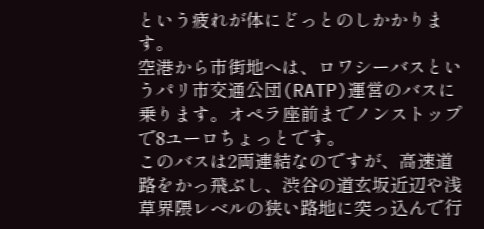という疲れが体にどっとのしかかります。
空港から市街地へは、ロワシーバスというパリ市交通公団(RATP)運営のバスに乗ります。オペラ座前までノンストップで8ユーロちょっとです。
このバスは2両連結なのですが、高速道路をかっ飛ぶし、渋谷の道玄坂近辺や浅草界隈レベルの狭い路地に突っ込んで行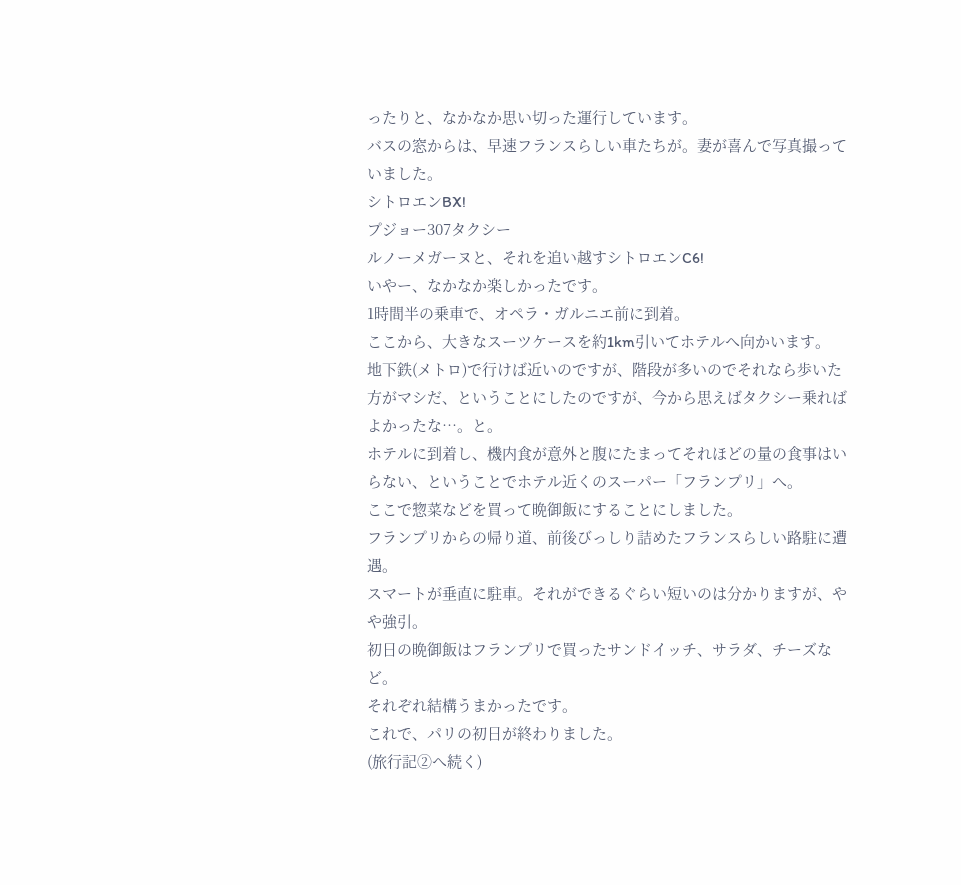ったりと、なかなか思い切った運行しています。
バスの窓からは、早速フランスらしい車たちが。妻が喜んで写真撮っていました。
シトロエンBX!
プジョー307タクシー
ルノーメガーヌと、それを追い越すシトロエンC6!
いやー、なかなか楽しかったです。
1時間半の乗車で、オペラ・ガルニエ前に到着。
ここから、大きなスーツケースを約1km引いてホテルへ向かいます。
地下鉄(メトロ)で行けば近いのですが、階段が多いのでそれなら歩いた方がマシだ、ということにしたのですが、今から思えばタクシー乗ればよかったな…。と。
ホテルに到着し、機内食が意外と腹にたまってそれほどの量の食事はいらない、ということでホテル近くのスーパー「フランプリ」へ。
ここで惣菜などを買って晩御飯にすることにしました。
フランプリからの帰り道、前後びっしり詰めたフランスらしい路駐に遭遇。
スマートが垂直に駐車。それができるぐらい短いのは分かりますが、やや強引。
初日の晩御飯はフランプリで買ったサンドイッチ、サラダ、チーズなど。
それぞれ結構うまかったです。
これで、パリの初日が終わりました。
(旅行記②へ続く)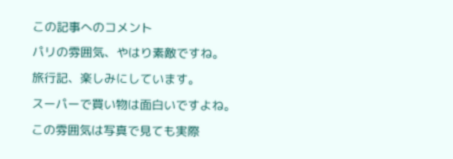この記事へのコメント
パリの雰囲気、やはり素敵ですね。
旅行記、楽しみにしています。
スーパーで買い物は面白いですよね。
この雰囲気は写真で見ても実際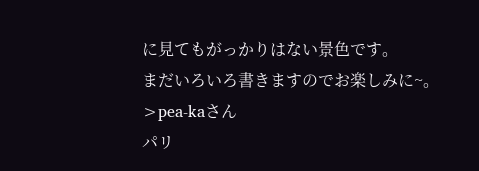に見てもがっかりはない景色です。
まだいろいろ書きますのでお楽しみに~。
>pea-kaさん
パリ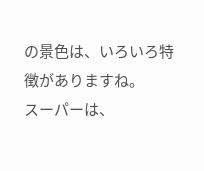の景色は、いろいろ特徴がありますね。
スーパーは、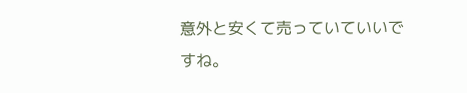意外と安くて売っていていいですね。